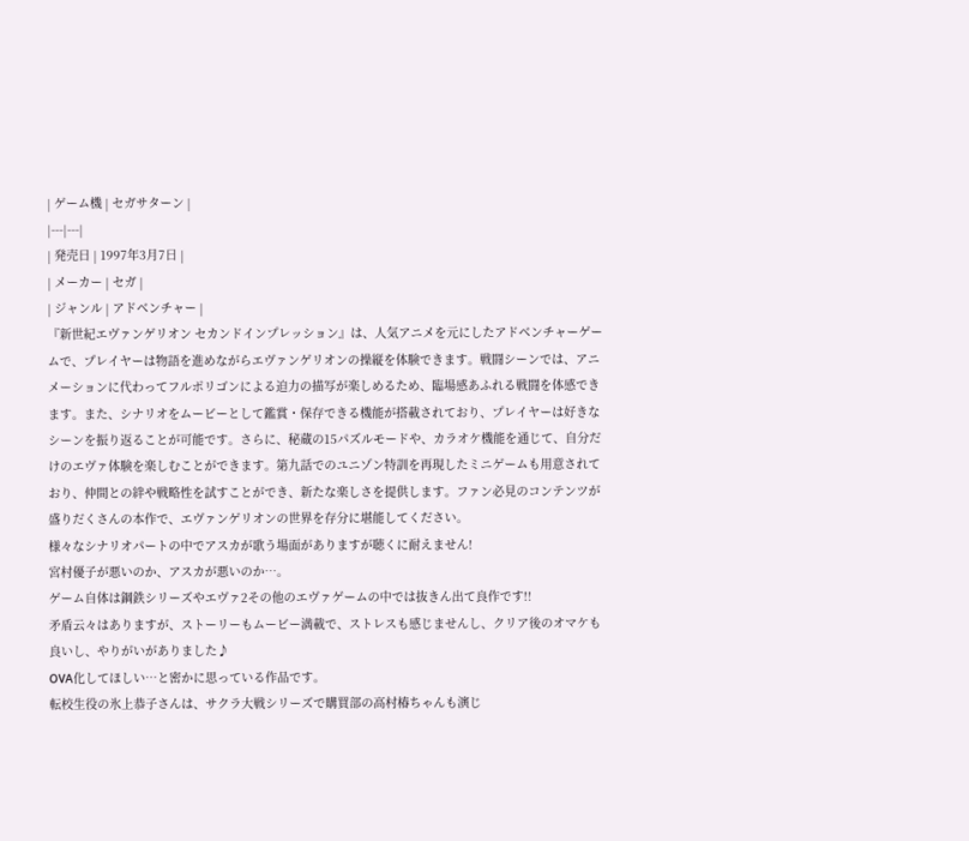| ゲーム機 | セガサターン |
|---|---|
| 発売日 | 1997年3月7日 |
| メーカー | セガ |
| ジャンル | アドベンチャー |
『新世紀エヴァンゲリオン セカンドインプレッション』は、人気アニメを元にしたアドベンチャーゲームで、プレイヤーは物語を進めながらエヴァンゲリオンの操縦を体験できます。戦闘シーンでは、アニメーションに代わってフルポリゴンによる迫力の描写が楽しめるため、臨場感あふれる戦闘を体感できます。また、シナリオをムービーとして鑑賞・保存できる機能が搭載されており、プレイヤーは好きなシーンを振り返ることが可能です。さらに、秘蔵の15パズルモードや、カラオケ機能を通じて、自分だけのエヴァ体験を楽しむことができます。第九話でのユニゾン特訓を再現したミニゲームも用意されており、仲間との絆や戦略性を試すことができ、新たな楽しさを提供します。ファン必見のコンテンツが盛りだくさんの本作で、エヴァンゲリオンの世界を存分に堪能してください。
様々なシナリオパートの中でアスカが歌う場面がありますが聴くに耐えません!
宮村優子が悪いのか、アスカが悪いのか…。
ゲーム自体は鋼鉄シリーズやエヴァ2その他のエヴァゲームの中では抜きん出て良作です!!
矛盾云々はありますが、ストーリーもムービー満載で、ストレスも感じませんし、クリア後のオマケも良いし、やりがいがありました♪
OVA化してほしい…と密かに思っている作品です。
転校生役の氷上恭子さんは、サクラ大戦シリーズで購買部の高村椿ちゃんも演じ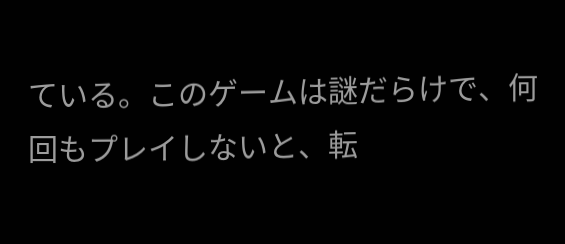ている。このゲームは謎だらけで、何回もプレイしないと、転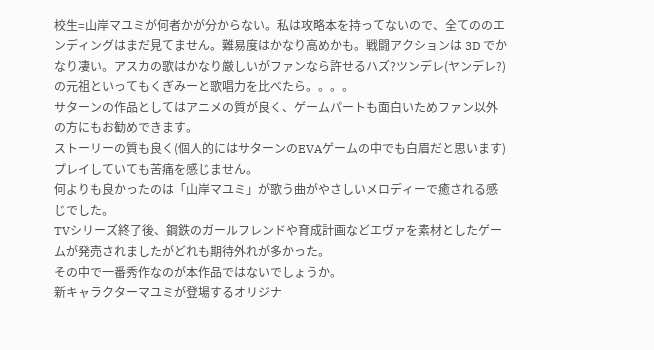校生=山岸マユミが何者かが分からない。私は攻略本を持ってないので、全てののエンディングはまだ見てません。難易度はかなり高めかも。戦闘アクションは 3D でかなり凄い。アスカの歌はかなり厳しいがファンなら許せるハズ?ツンデレ(ヤンデレ?)の元祖といってもくぎみーと歌唱力を比べたら。。。。
サターンの作品としてはアニメの質が良く、ゲームパートも面白いためファン以外の方にもお勧めできます。
ストーリーの質も良く(個人的にはサターンのEVAゲームの中でも白眉だと思います)プレイしていても苦痛を感じません。
何よりも良かったのは「山岸マユミ」が歌う曲がやさしいメロディーで癒される感じでした。
TVシリーズ終了後、鋼鉄のガールフレンドや育成計画などエヴァを素材としたゲームが発売されましたがどれも期待外れが多かった。
その中で一番秀作なのが本作品ではないでしょうか。
新キャラクターマユミが登場するオリジナ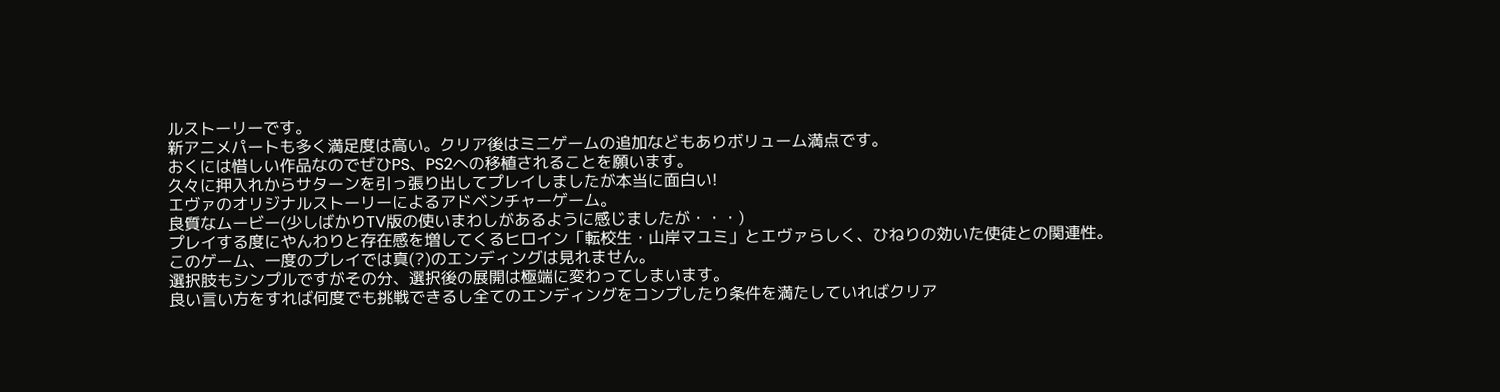ルストーリーです。
新アニメパートも多く満足度は高い。クリア後はミニゲームの追加などもありボリューム満点です。
おくには惜しい作品なのでぜひPS、PS2への移植されることを願います。
久々に押入れからサターンを引っ張り出してプレイしましたが本当に面白い!
エヴァのオリジナルストーリーによるアドベンチャーゲーム。
良質なムービー(少しばかりTV版の使いまわしがあるように感じましたが・・・)
プレイする度にやんわりと存在感を増してくるヒロイン「転校生・山岸マユミ」とエヴァらしく、ひねりの効いた使徒との関連性。
このゲーム、一度のプレイでは真(?)のエンディングは見れません。
選択肢もシンプルですがその分、選択後の展開は極端に変わってしまいます。
良い言い方をすれば何度でも挑戦できるし全てのエンディングをコンプしたり条件を満たしていればクリア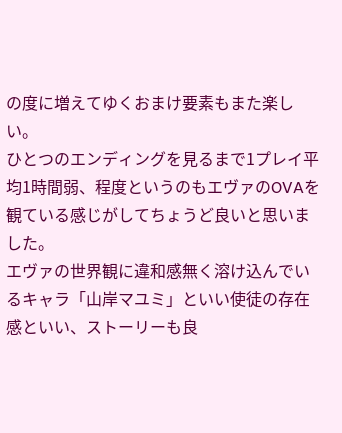の度に増えてゆくおまけ要素もまた楽しい。
ひとつのエンディングを見るまで1プレイ平均1時間弱、程度というのもエヴァのOVAを観ている感じがしてちょうど良いと思いました。
エヴァの世界観に違和感無く溶け込んでいるキャラ「山岸マユミ」といい使徒の存在感といい、ストーリーも良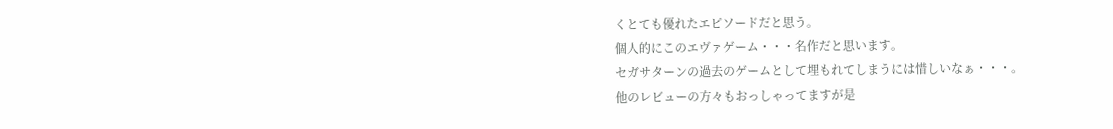くとても優れたエピソードだと思う。
個人的にこのエヴァゲーム・・・名作だと思います。
セガサターンの過去のゲームとして埋もれてしまうには惜しいなぁ・・・。
他のレビューの方々もおっしゃってますが是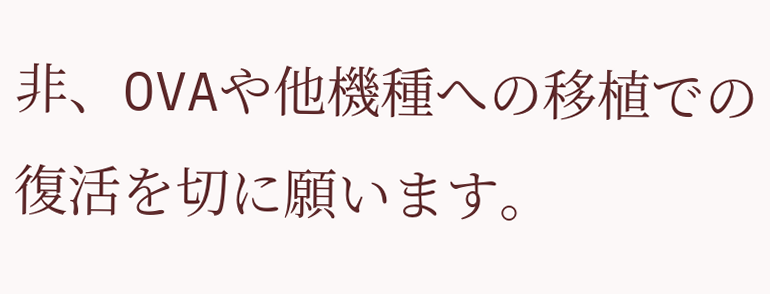非、OVAや他機種への移植での復活を切に願います。